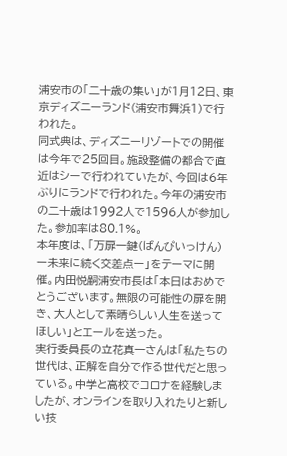浦安市の「二十歳の集い」が1月12日、東京ディズニーランド(浦安市舞浜1)で行われた。
同式典は、ディズニーリゾートでの開催は今年で25回目。施設整備の都合で直近はシーで行われていたが、今回は6年ぶりにランドで行われた。今年の浦安市の二十歳は1992人で1596人が参加した。参加率は80.1%。
本年度は、「万扉一鍵(ばんぴいっけん)ー未来に続く交差点ー」をテーマに開催。内田悦嗣浦安市長は「本日はおめでとうございます。無限の可能性の扉を開き、大人として素晴らしい人生を送ってほしい」とエールを送った。
実行委員長の立花真一さんは「私たちの世代は、正解を自分で作る世代だと思っている。中学と高校でコロナを経験しましたが、オンラインを取り入れたりと新しい技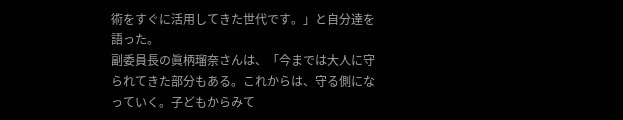術をすぐに活用してきた世代です。」と自分達を語った。
副委員長の眞柄瑠奈さんは、「今までは大人に守られてきた部分もある。これからは、守る側になっていく。子どもからみて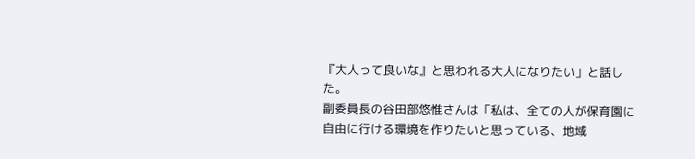『大人って良いな』と思われる大人になりたい」と話した。
副委員長の谷田部悠惟さんは「私は、全ての人が保育園に自由に行ける環境を作りたいと思っている、地域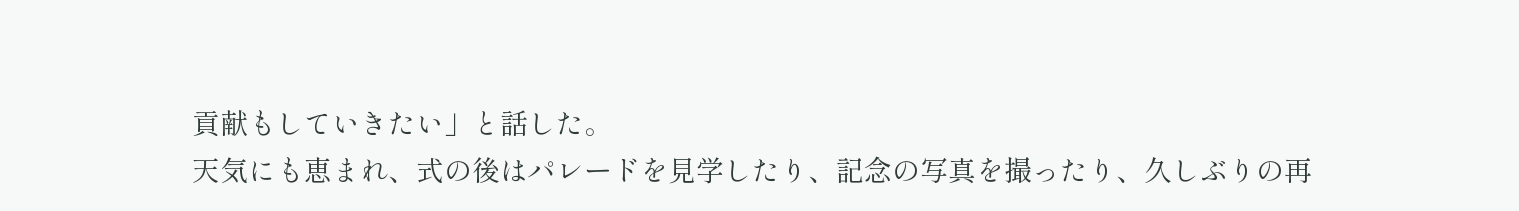貢献もしていきたい」と話した。
天気にも恵まれ、式の後はパレードを見学したり、記念の写真を撮ったり、久しぶりの再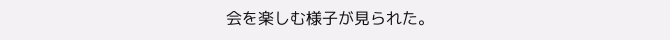会を楽しむ様子が見られた。